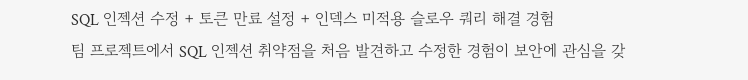SQL 인젝션 수정 + 토큰 만료 설정 + 인덱스 미적용 슬로우 쿼리 해결 경험
팀 프로젝트에서 SQL 인젝션 취약점을 처음 발견하고 수정한 경험이 보안에 관심을 갖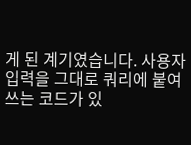게 된 계기였습니다. 사용자 입력을 그대로 쿼리에 붙여쓰는 코드가 있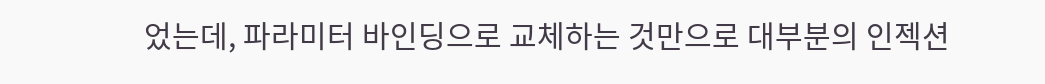었는데, 파라미터 바인딩으로 교체하는 것만으로 대부분의 인젝션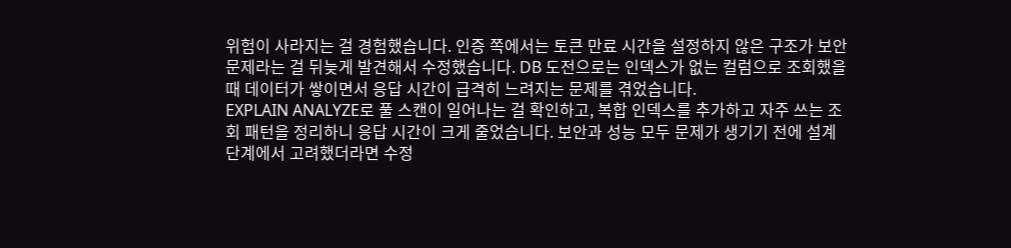위험이 사라지는 걸 경험했습니다. 인증 쪽에서는 토큰 만료 시간을 설정하지 않은 구조가 보안 문제라는 걸 뒤늦게 발견해서 수정했습니다. DB 도전으로는 인덱스가 없는 컬럼으로 조회했을 때 데이터가 쌓이면서 응답 시간이 급격히 느려지는 문제를 겪었습니다.
EXPLAIN ANALYZE로 풀 스캔이 일어나는 걸 확인하고, 복합 인덱스를 추가하고 자주 쓰는 조회 패턴을 정리하니 응답 시간이 크게 줄었습니다. 보안과 성능 모두 문제가 생기기 전에 설계 단계에서 고려했더라면 수정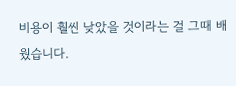비용이 훨씬 낮았을 것이라는 걸 그때 배웠습니다.